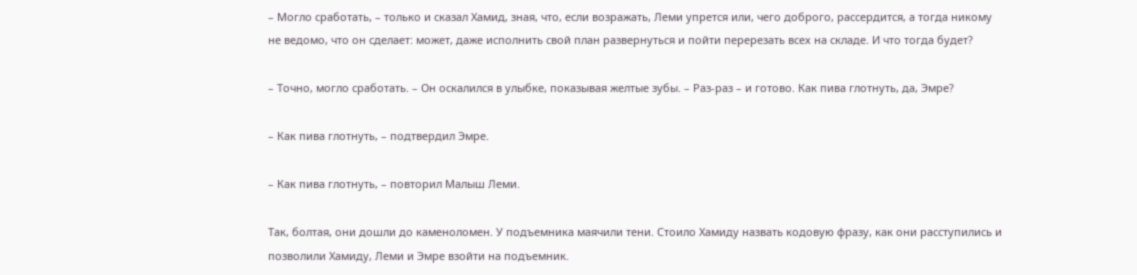– Могло сработать, – только и сказал Хамид, зная, что, если возражать, Леми упрется или, чего доброго, рассердится, а тогда никому не ведомо, что он сделает: может, даже исполнить свой план развернуться и пойти перерезать всех на складе. И что тогда будет?

– Точно, могло сработать. – Он оскалился в улыбке, показывая желтые зубы. – Раз-раз – и готово. Как пива глотнуть, да, Эмре?

– Как пива глотнуть, – подтвердил Эмре.

– Как пива глотнуть, – повторил Малыш Леми.

Так, болтая, они дошли до каменоломен. У подъемника маячили тени. Стоило Хамиду назвать кодовую фразу, как они расступились и позволили Хамиду, Леми и Эмре взойти на подъемник.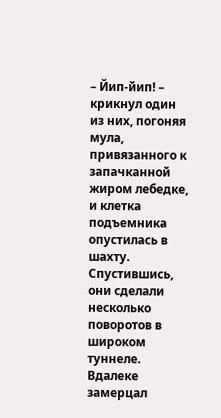– Йип-йип! – крикнул один из них, погоняя мула, привязанного к запачканной жиром лебедке, и клетка подъемника опустилась в шахту. Спустившись, они сделали несколько поворотов в широком туннеле. Вдалеке замерцал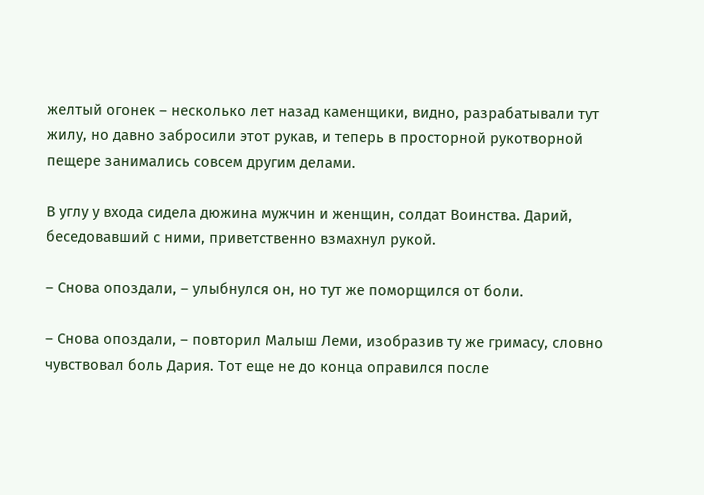желтый огонек – несколько лет назад каменщики, видно, разрабатывали тут жилу, но давно забросили этот рукав, и теперь в просторной рукотворной пещере занимались совсем другим делами.

В углу у входа сидела дюжина мужчин и женщин, солдат Воинства. Дарий, беседовавший с ними, приветственно взмахнул рукой.

– Снова опоздали, – улыбнулся он, но тут же поморщился от боли.

– Снова опоздали, – повторил Малыш Леми, изобразив ту же гримасу, словно чувствовал боль Дария. Тот еще не до конца оправился после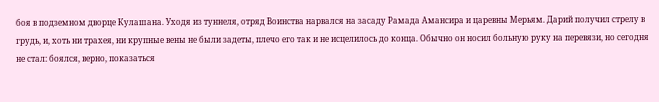боя в подземном дворце Кулашана. Уходя из туннеля, отряд Воинства нарвался на засаду Рамада Амансира и царевны Мерьям. Дарий получил стрелу в грудь, и, хоть ни трахея, ни крупные вены не были задеты, плечо его так и не исцелилось до конца. Обычно он носил больную руку на перевязи, но сегодня не стал: боялся, верно, показаться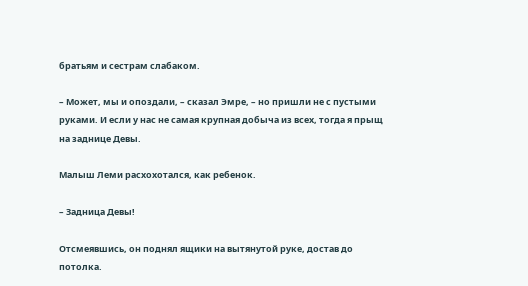братьям и сестрам слабаком.

– Может, мы и опоздали, – сказал Эмре, – но пришли не с пустыми руками. И если у нас не самая крупная добыча из всех, тогда я прыщ на заднице Девы.

Малыш Леми расхохотался, как ребенок.

– Задница Девы!

Отсмеявшись, он поднял ящики на вытянутой руке, достав до потолка.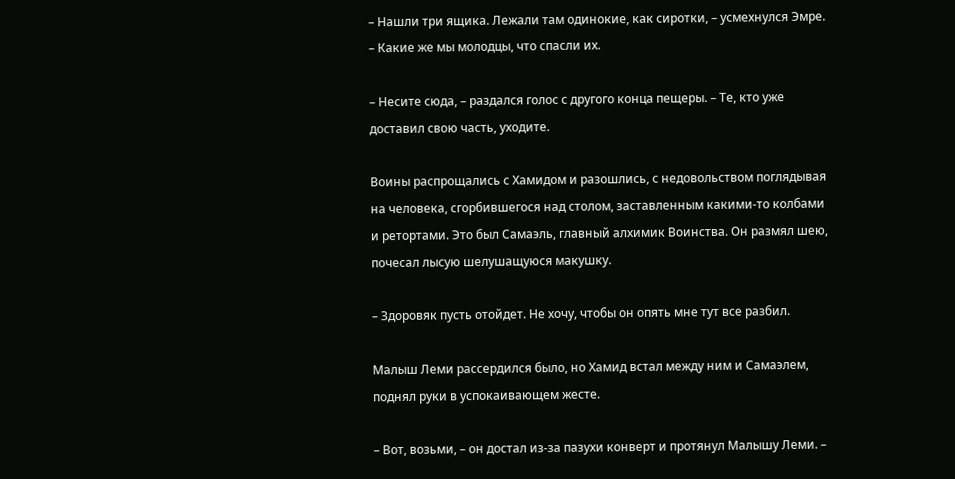– Нашли три ящика. Лежали там одинокие, как сиротки, – усмехнулся Эмре. – Какие же мы молодцы, что спасли их.

– Несите сюда, – раздался голос с другого конца пещеры. – Те, кто уже доставил свою часть, уходите.

Воины распрощались с Хамидом и разошлись, с недовольством поглядывая на человека, сгорбившегося над столом, заставленным какими-то колбами и ретортами. Это был Самаэль, главный алхимик Воинства. Он размял шею, почесал лысую шелушащуюся макушку.

– Здоровяк пусть отойдет. Не хочу, чтобы он опять мне тут все разбил.

Малыш Леми рассердился было, но Хамид встал между ним и Самаэлем, поднял руки в успокаивающем жесте.

– Вот, возьми, – он достал из-за пазухи конверт и протянул Малышу Леми. –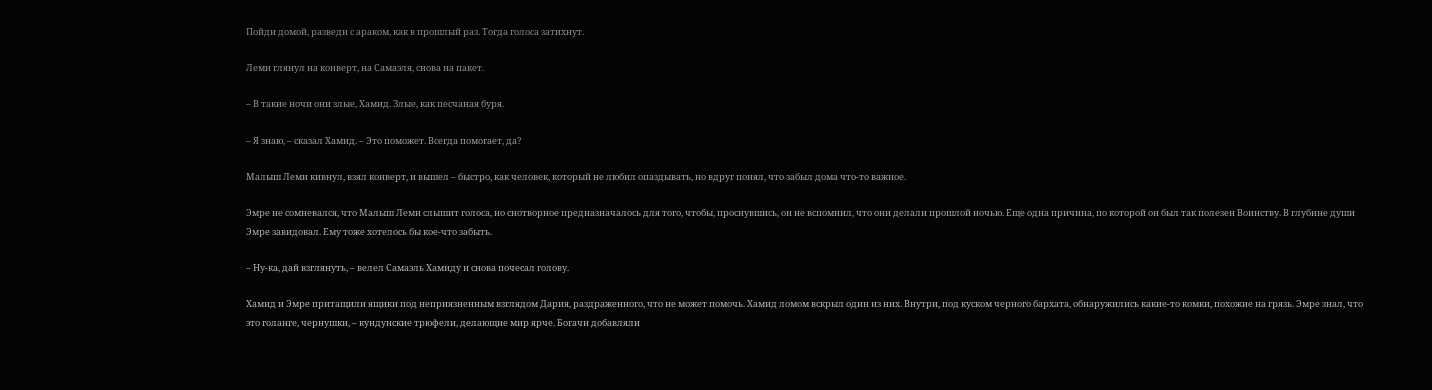Пойди домой, разведи с араком, как в прошлый раз. Тогда голоса затихнут.

Леми глянул на конверт, на Самаэля, снова на пакет.

– В такие ночи они злые, Хамид. Злые, как песчаная буря.

– Я знаю, – сказал Хамид. – Это поможет. Всегда помогает, да?

Малыш Леми кивнул, взял конверт, и вышел – быстро, как человек, который не любил опаздывать, но вдруг понял, что забыл дома что-то важное.

Эмре не сомневался, что Малыш Леми слышит голоса, но снотворное предназначалось для того, чтобы, проснувшись, он не вспомнил, что они делали прошлой ночью. Еще одна причина, по которой он был так полезен Воинству. В глубине души Эмре завидовал. Ему тоже хотелось бы кое-что забыть.

– Ну-ка, дай взглянуть, – велел Самаэль Хамиду и снова почесал голову.

Хамид и Эмре притащили ящики под неприязненным взглядом Дария, раздраженного, что не может помочь. Хамид ломом вскрыл один из них. Внутри, под куском черного бархата, обнаружились какие-то комки, похожие на грязь. Эмре знал, что это голанге, чернушки, – кундунские трюфели, делающие мир ярче. Богачи добавляли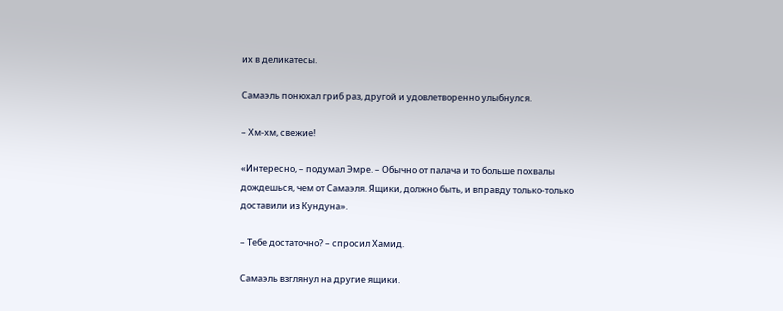их в деликатесы.

Самаэль понюхал гриб раз, другой и удовлетворенно улыбнулся.

– Хм-хм, свежие!

«Интересно, – подумал Эмре. – Обычно от палача и то больше похвалы дождешься, чем от Самаэля. Ящики, должно быть, и вправду только-только доставили из Кундуна».

– Тебе достаточно? – спросил Хамид.

Самаэль взглянул на другие ящики.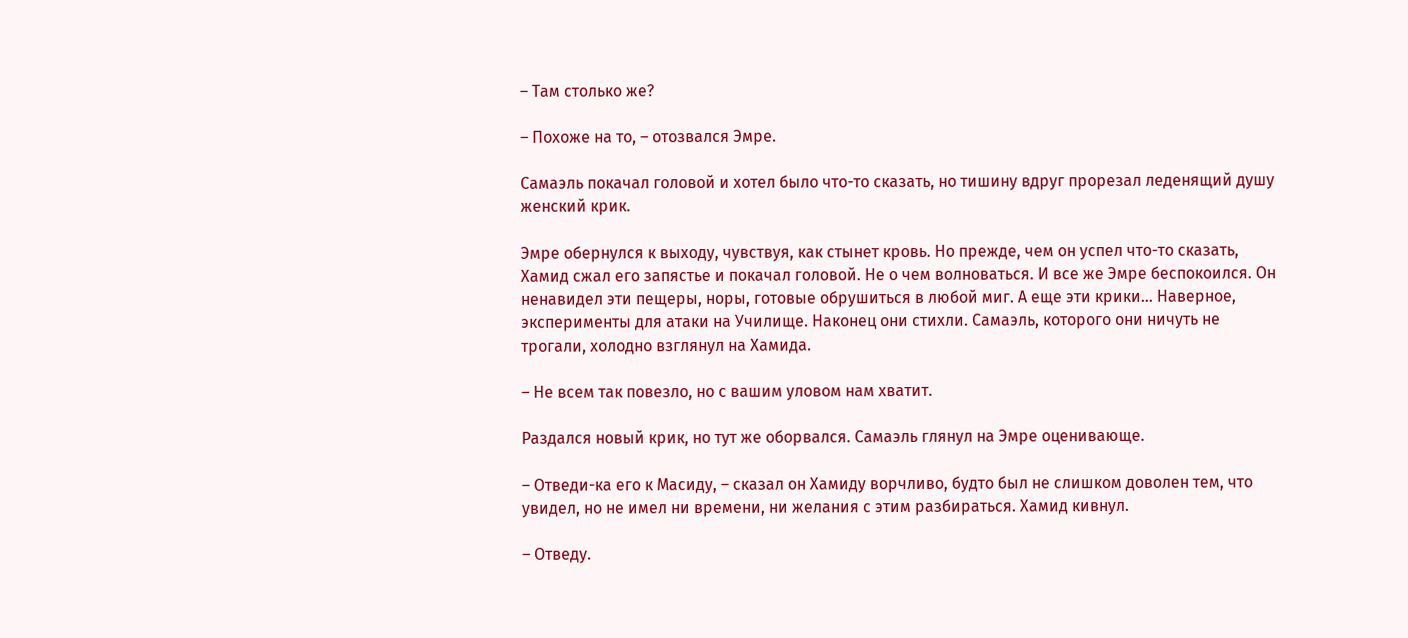– Там столько же?

– Похоже на то, – отозвался Эмре.

Самаэль покачал головой и хотел было что-то сказать, но тишину вдруг прорезал леденящий душу женский крик.

Эмре обернулся к выходу, чувствуя, как стынет кровь. Но прежде, чем он успел что-то сказать, Хамид сжал его запястье и покачал головой. Не о чем волноваться. И все же Эмре беспокоился. Он ненавидел эти пещеры, норы, готовые обрушиться в любой миг. А еще эти крики… Наверное, эксперименты для атаки на Училище. Наконец они стихли. Самаэль, которого они ничуть не трогали, холодно взглянул на Хамида.

– Не всем так повезло, но с вашим уловом нам хватит.

Раздался новый крик, но тут же оборвался. Самаэль глянул на Эмре оценивающе.

– Отведи-ка его к Масиду, – сказал он Хамиду ворчливо, будто был не слишком доволен тем, что увидел, но не имел ни времени, ни желания с этим разбираться. Хамид кивнул.

– Отведу.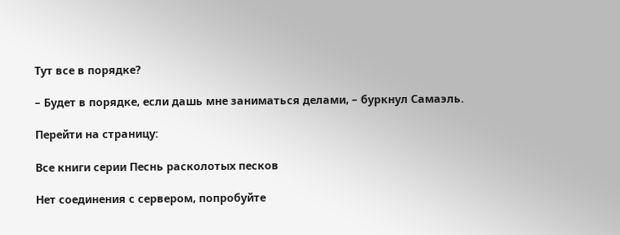Тут все в порядке?

– Будет в порядке, если дашь мне заниматься делами, – буркнул Самаэль.

Перейти на страницу:

Все книги серии Песнь расколотых песков

Нет соединения с сервером, попробуйте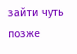зайти чуть позже